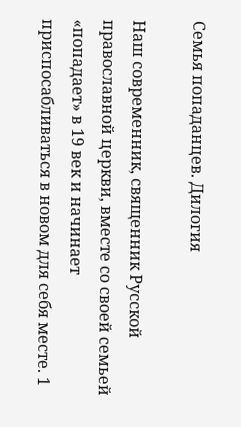Семья попаданцев. Дилогия

Наш современник, священник Русской православной церкви, вместе со своей семьей «попадает» в 19 век и начинает приспосабливаться в новом для себя месте. 1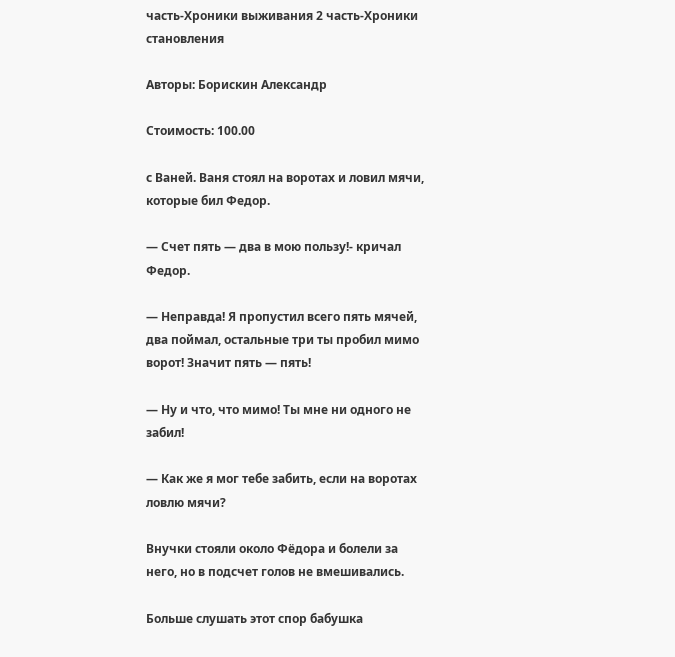часть-Хроники выживания 2 часть-Хроники становления

Авторы: Борискин Александр

Стоимость: 100.00

с Ваней. Ваня стоял на воротах и ловил мячи, которые бил Федор.

— Счет пять — два в мою пользу!- кричал Федор.

— Неправда! Я пропустил всего пять мячей, два поймал, остальные три ты пробил мимо ворот! Значит пять — пять!

— Ну и что, что мимо! Ты мне ни одного не забил!

— Как же я мог тебе забить, если на воротах ловлю мячи?

Внучки стояли около Фёдора и болели за него, но в подсчет голов не вмешивались.

Больше слушать этот спор бабушка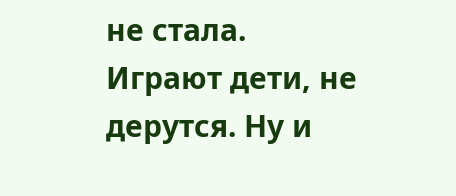не стала. Играют дети, не дерутся. Ну и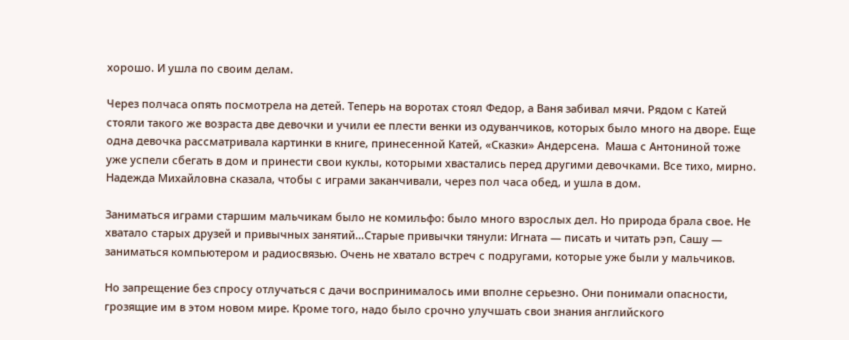хорошо. И ушла по своим делам.

Через полчаса опять посмотрела на детей. Теперь на воротах стоял Федор, а Ваня забивал мячи. Рядом с Катей стояли такого же возраста две девочки и учили ее плести венки из одуванчиков, которых было много на дворе. Еще одна девочка рассматривала картинки в книге, принесенной Катей, «Сказки» Андерсена.  Маша с Антониной тоже уже успели сбегать в дом и принести свои куклы, которыми хвастались перед другими девочками. Все тихо, мирно. Надежда Михайловна сказала, чтобы с играми заканчивали, через пол часа обед, и ушла в дом.

Заниматься играми старшим мальчикам было не комильфо: было много взрослых дел. Но природа брала свое. Не хватало старых друзей и привычных занятий…Старые привычки тянули: Игната — писать и читать рэп, Сашу — заниматься компьютером и радиосвязью. Очень не хватало встреч с подругами, которые уже были у мальчиков.

Но запрещение без спросу отлучаться с дачи воспринималось ими вполне серьезно. Они понимали опасности, грозящие им в этом новом мире. Кроме того, надо было срочно улучшать свои знания английского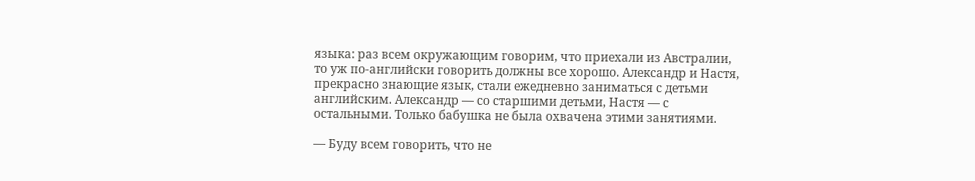языка: раз всем окружающим говорим, что приехали из Австралии, то уж по-английски говорить должны все хорошо. Александр и Настя, прекрасно знающие язык, стали ежедневно заниматься с детьми английским. Александр — со старшими детьми, Настя — с остальными. Только бабушка не была охвачена этими занятиями.

— Буду всем говорить, что не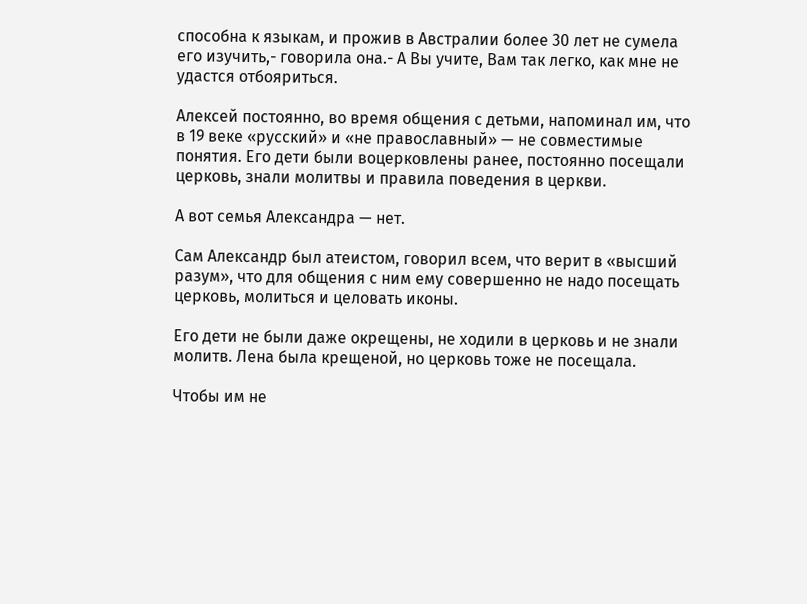способна к языкам, и прожив в Австралии более 30 лет не сумела его изучить,- говорила она.- А Вы учите, Вам так легко, как мне не удастся отбояриться.

Алексей постоянно, во время общения с детьми, напоминал им, что в 19 веке «русский» и «не православный» — не совместимые понятия. Его дети были воцерковлены ранее, постоянно посещали церковь, знали молитвы и правила поведения в церкви.

А вот семья Александра — нет.

Сам Александр был атеистом, говорил всем, что верит в «высший разум», что для общения с ним ему совершенно не надо посещать церковь, молиться и целовать иконы.

Его дети не были даже окрещены, не ходили в церковь и не знали молитв. Лена была крещеной, но церковь тоже не посещала.

Чтобы им не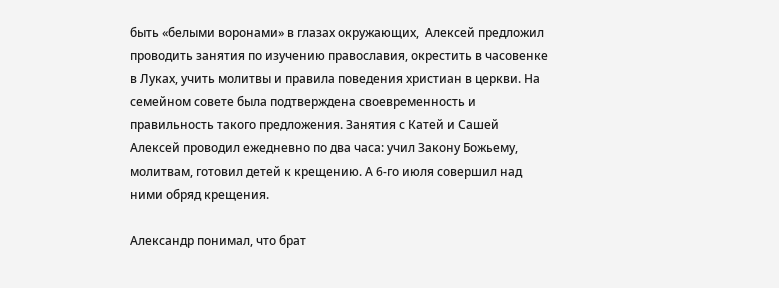быть «белыми воронами» в глазах окружающих,  Алексей предложил проводить занятия по изучению православия, окрестить в часовенке в Луках, учить молитвы и правила поведения христиан в церкви. На семейном совете была подтверждена своевременность и правильность такого предложения. Занятия с Катей и Сашей Алексей проводил ежедневно по два часа: учил Закону Божьему, молитвам, готовил детей к крещению. А 6-го июля совершил над ними обряд крещения.

Александр понимал, что брат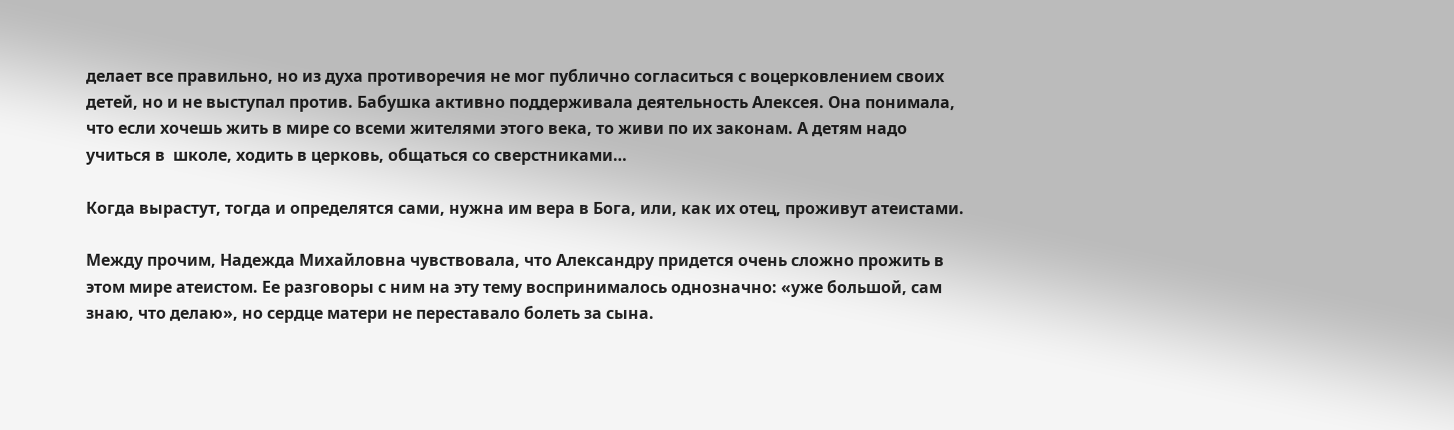делает все правильно, но из духа противоречия не мог публично согласиться с воцерковлением своих детей, но и не выступал против. Бабушка активно поддерживала деятельность Алексея. Она понимала, что если хочешь жить в мире со всеми жителями этого века, то живи по их законам. А детям надо учиться в  школе, ходить в церковь, общаться со сверстниками…

Когда вырастут, тогда и определятся сами, нужна им вера в Бога, или, как их отец, проживут атеистами.

Между прочим, Надежда Михайловна чувствовала, что Александру придется очень сложно прожить в этом мире атеистом. Ее разговоры с ним на эту тему воспринималось однозначно: «уже большой, сам знаю, что делаю», но сердце матери не переставало болеть за сына.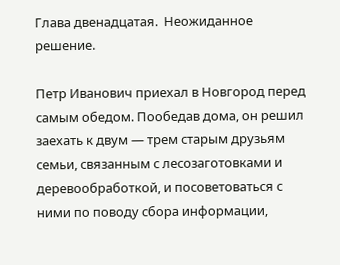Глава двенадцатая.  Неожиданное решение.

Петр Иванович приехал в Новгород перед самым обедом. Пообедав дома, он решил заехать к двум — трем старым друзьям  семьи, связанным с лесозаготовками и деревообработкой, и посоветоваться с ними по поводу сбора информации,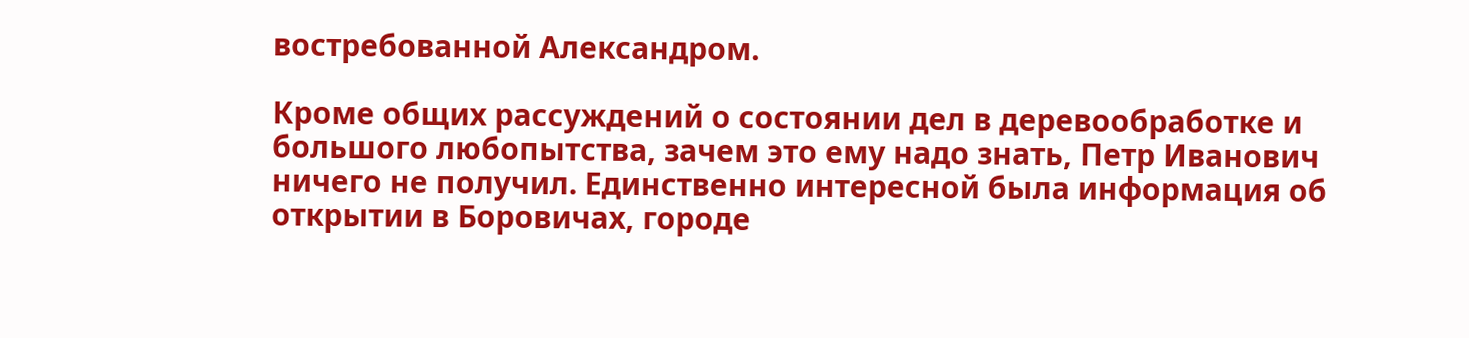востребованной Александром.

Кроме общих рассуждений о состоянии дел в деревообработке и большого любопытства, зачем это ему надо знать, Петр Иванович ничего не получил. Единственно интересной была информация об открытии в Боровичах, городе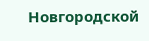Новгородской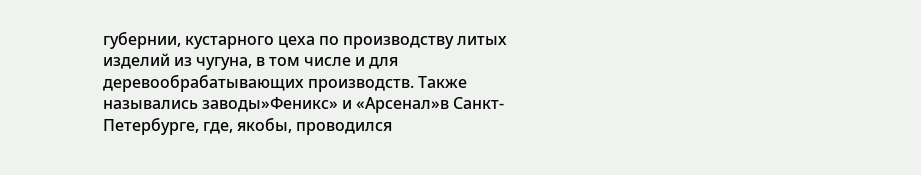губернии, кустарного цеха по производству литых изделий из чугуна, в том числе и для деревообрабатывающих производств. Также назывались заводы»Феникс» и «Арсенал»в Санкт- Петербурге, где, якобы, проводился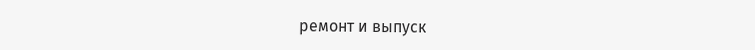ремонт и выпуск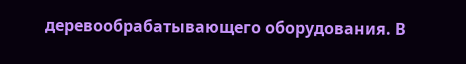деревообрабатывающего оборудования. В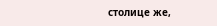столице же,